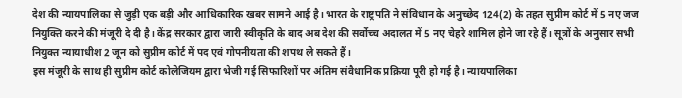देश की न्यायपालिका से जुड़ी एक बड़ी और आधिकारिक खबर सामने आई है। भारत के राष्ट्रपति ने संविधान के अनुच्छेद 124(2) के तहत सुप्रीम कोर्ट में 5 नए जज नियुक्ति करने की मंजूरी दे दी है। केंद्र सरकार द्वारा जारी स्वीकृति के बाद अब देश की सर्वोच्च अदालत में 5 नए चेहरे शामिल होने जा रहे हैं। सूत्रों के अनुसार सभी नियुक्त न्यायाधीश 2 जून को सुप्रीम कोर्ट में पद एवं गोपनीयता की शपथ ले सकते हैं।
इस मंजूरी के साथ ही सुप्रीम कोर्ट कोलेजियम द्वारा भेजी गई सिफारिशों पर अंतिम संवैधानिक प्रक्रिया पूरी हो गई है। न्यायपालिका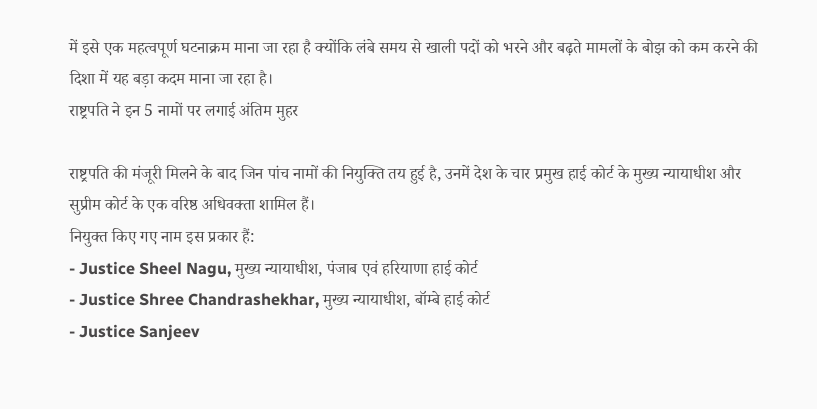में इसे एक महत्वपूर्ण घटनाक्रम माना जा रहा है क्योंकि लंबे समय से खाली पदों को भरने और बढ़ते मामलों के बोझ को कम करने की दिशा में यह बड़ा कदम माना जा रहा है।
राष्ट्रपति ने इन 5 नामों पर लगाई अंतिम मुहर

राष्ट्रपति की मंजूरी मिलने के बाद जिन पांच नामों की नियुक्ति तय हुई है, उनमें देश के चार प्रमुख हाई कोर्ट के मुख्य न्यायाधीश और सुप्रीम कोर्ट के एक वरिष्ठ अधिवक्ता शामिल हैं।
नियुक्त किए गए नाम इस प्रकार हैं:
- Justice Sheel Nagu, मुख्य न्यायाधीश, पंजाब एवं हरियाणा हाई कोर्ट
- Justice Shree Chandrashekhar, मुख्य न्यायाधीश, बॉम्बे हाई कोर्ट
- Justice Sanjeev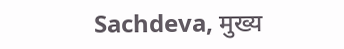Sachdeva, मुख्य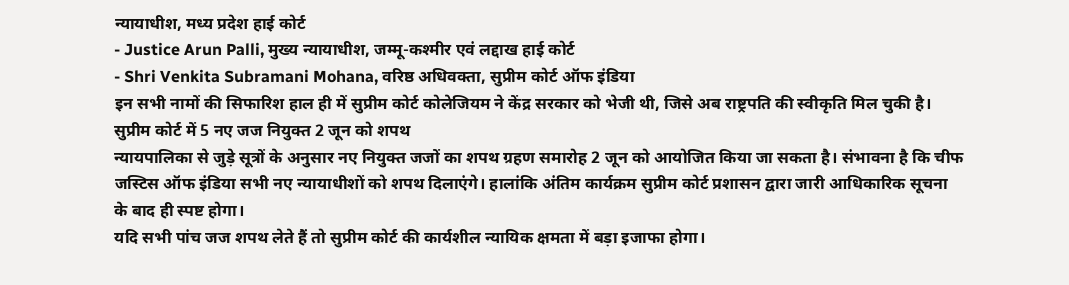न्यायाधीश, मध्य प्रदेश हाई कोर्ट
- Justice Arun Palli, मुख्य न्यायाधीश, जम्मू-कश्मीर एवं लद्दाख हाई कोर्ट
- Shri Venkita Subramani Mohana, वरिष्ठ अधिवक्ता, सुप्रीम कोर्ट ऑफ इंडिया
इन सभी नामों की सिफारिश हाल ही में सुप्रीम कोर्ट कोलेजियम ने केंद्र सरकार को भेजी थी, जिसे अब राष्ट्रपति की स्वीकृति मिल चुकी है।
सुप्रीम कोर्ट में 5 नए जज नियुक्त 2 जून को शपथ
न्यायपालिका से जुड़े सूत्रों के अनुसार नए नियुक्त जजों का शपथ ग्रहण समारोह 2 जून को आयोजित किया जा सकता है। संभावना है कि चीफ जस्टिस ऑफ इंडिया सभी नए न्यायाधीशों को शपथ दिलाएंगे। हालांकि अंतिम कार्यक्रम सुप्रीम कोर्ट प्रशासन द्वारा जारी आधिकारिक सूचना के बाद ही स्पष्ट होगा।
यदि सभी पांच जज शपथ लेते हैं तो सुप्रीम कोर्ट की कार्यशील न्यायिक क्षमता में बड़ा इजाफा होगा।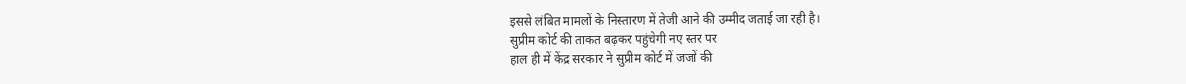इससे लंबित मामलों के निस्तारण में तेजी आने की उम्मीद जताई जा रही है।
सुप्रीम कोर्ट की ताकत बढ़कर पहुंचेगी नए स्तर पर
हाल ही में केंद्र सरकार ने सुप्रीम कोर्ट में जजों की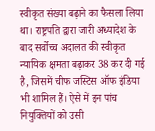स्वीकृत संख्या बढ़ाने का फैसला लिया था। राष्ट्रपति द्वारा जारी अध्यादेश के बाद सर्वोच्च अदालत की स्वीकृत न्यायिक क्षमता बढ़ाकर 38 कर दी गई है, जिसमें चीफ जस्टिस ऑफ इंडिया भी शामिल हैं। ऐसे में इन पांच नियुक्तियों को उसी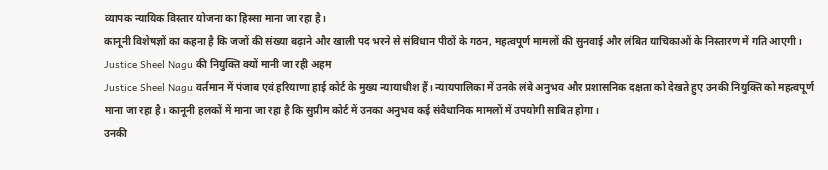व्यापक न्यायिक विस्तार योजना का हिस्सा माना जा रहा है।
कानूनी विशेषज्ञों का कहना है कि जजों की संख्या बढ़ाने और खाली पद भरने से संविधान पीठों के गठन, महत्वपूर्ण मामलों की सुनवाई और लंबित याचिकाओं के निस्तारण में गति आएगी।
Justice Sheel Nagu की नियुक्ति क्यों मानी जा रही अहम
Justice Sheel Nagu वर्तमान में पंजाब एवं हरियाणा हाई कोर्ट के मुख्य न्यायाधीश हैं। न्यायपालिका में उनके लंबे अनुभव और प्रशासनिक दक्षता को देखते हुए उनकी नियुक्ति को महत्वपूर्ण माना जा रहा है। कानूनी हलकों में माना जा रहा है कि सुप्रीम कोर्ट में उनका अनुभव कई संवैधानिक मामलों में उपयोगी साबित होगा।
उनकी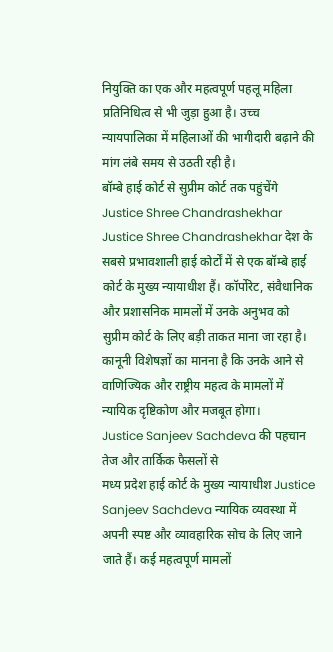नियुक्ति का एक और महत्वपूर्ण पहलू महिला प्रतिनिधित्व से भी जुड़ा हुआ है। उच्च न्यायपालिका में महिलाओं की भागीदारी बढ़ाने की मांग लंबे समय से उठती रही है।
बॉम्बे हाई कोर्ट से सुप्रीम कोर्ट तक पहुंचेंगे Justice Shree Chandrashekhar
Justice Shree Chandrashekhar देश के सबसे प्रभावशाली हाई कोर्टों में से एक बॉम्बे हाई कोर्ट के मुख्य न्यायाधीश हैं। कॉर्पोरेट, संवैधानिक और प्रशासनिक मामलों में उनके अनुभव को सुप्रीम कोर्ट के लिए बड़ी ताकत माना जा रहा है।
कानूनी विशेषज्ञों का मानना है कि उनके आने से वाणिज्यिक और राष्ट्रीय महत्व के मामलों में न्यायिक दृष्टिकोण और मजबूत होगा।
Justice Sanjeev Sachdeva की पहचान तेज और तार्किक फैसलों से
मध्य प्रदेश हाई कोर्ट के मुख्य न्यायाधीश Justice Sanjeev Sachdeva न्यायिक व्यवस्था में अपनी स्पष्ट और व्यावहारिक सोच के लिए जाने जाते हैं। कई महत्वपूर्ण मामलों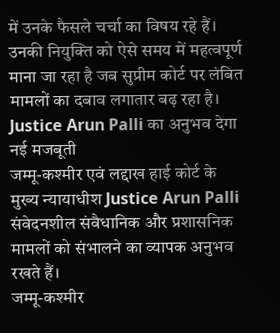में उनके फैसले चर्चा का विषय रहे हैं।
उनकी नियुक्ति को ऐसे समय में महत्वपूर्ण माना जा रहा है जब सुप्रीम कोर्ट पर लंबित मामलों का दबाव लगातार बढ़ रहा है।
Justice Arun Palli का अनुभव देगा नई मजबूती
जम्मू-कश्मीर एवं लद्दाख हाई कोर्ट के मुख्य न्यायाधीश Justice Arun Palli संवेदनशील संवैधानिक और प्रशासनिक मामलों को संभालने का व्यापक अनुभव रखते हैं।
जम्मू-कश्मीर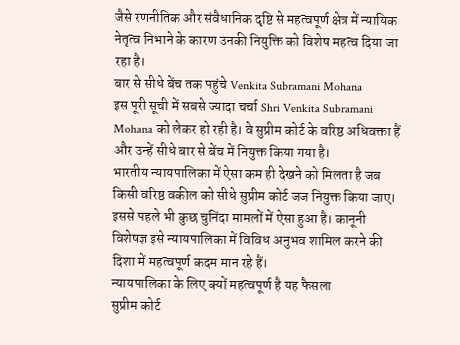जैसे रणनीतिक और संवैधानिक दृष्टि से महत्वपूर्ण क्षेत्र में न्यायिक नेतृत्व निभाने के कारण उनकी नियुक्ति को विशेष महत्व दिया जा रहा है।
बार से सीधे बेंच तक पहुंचे Venkita Subramani Mohana
इस पूरी सूची में सबसे ज्यादा चर्चा Shri Venkita Subramani Mohana को लेकर हो रही है। वे सुप्रीम कोर्ट के वरिष्ठ अधिवक्ता हैं और उन्हें सीधे बार से बेंच में नियुक्त किया गया है।
भारतीय न्यायपालिका में ऐसा कम ही देखने को मिलता है जब किसी वरिष्ठ वकील को सीधे सुप्रीम कोर्ट जज नियुक्त किया जाए। इससे पहले भी कुछ चुनिंदा मामलों में ऐसा हुआ है। कानूनी विशेषज्ञ इसे न्यायपालिका में विविध अनुभव शामिल करने की दिशा में महत्वपूर्ण कदम मान रहे हैं।
न्यायपालिका के लिए क्यों महत्वपूर्ण है यह फैसला
सुप्रीम कोर्ट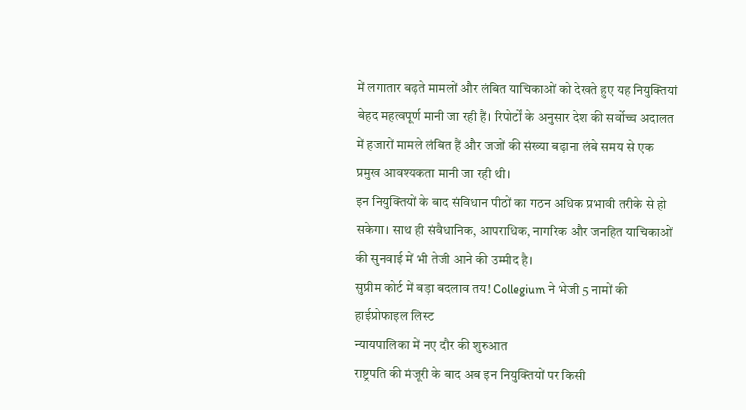में लगातार बढ़ते मामलों और लंबित याचिकाओं को देखते हुए यह नियुक्तियां बेहद महत्वपूर्ण मानी जा रही हैं। रिपोर्टों के अनुसार देश की सर्वोच्च अदालत में हजारों मामले लंबित हैं और जजों की संख्या बढ़ाना लंबे समय से एक प्रमुख आवश्यकता मानी जा रही थी।
इन नियुक्तियों के बाद संविधान पीठों का गठन अधिक प्रभावी तरीके से हो सकेगा। साथ ही संवैधानिक, आपराधिक, नागरिक और जनहित याचिकाओं की सुनवाई में भी तेजी आने की उम्मीद है।
सुप्रीम कोर्ट में बड़ा बदलाव तय! Collegium ने भेजी 5 नामों की हाईप्रोफाइल लिस्ट
न्यायपालिका में नए दौर की शुरुआत
राष्ट्रपति की मंजूरी के बाद अब इन नियुक्तियों पर किसी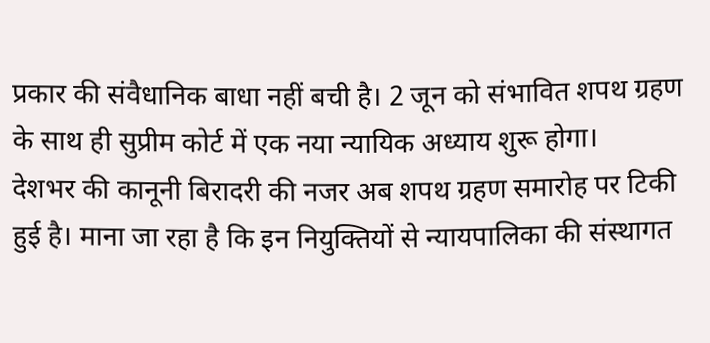प्रकार की संवैधानिक बाधा नहीं बची है। 2 जून को संभावित शपथ ग्रहण के साथ ही सुप्रीम कोर्ट में एक नया न्यायिक अध्याय शुरू होगा।
देशभर की कानूनी बिरादरी की नजर अब शपथ ग्रहण समारोह पर टिकी हुई है। माना जा रहा है कि इन नियुक्तियों से न्यायपालिका की संस्थागत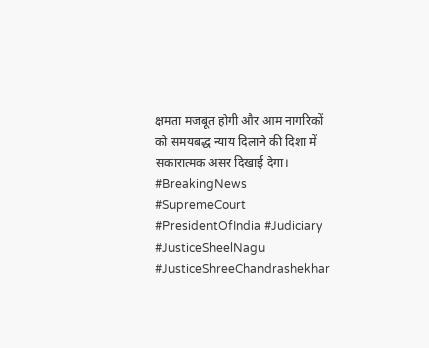क्षमता मजबूत होगी और आम नागरिकों को समयबद्ध न्याय दिलाने की दिशा में सकारात्मक असर दिखाई देगा।
#BreakingNews #SupremeCourt #PresidentOfIndia #Judiciary #JusticeSheelNagu #JusticeShreeChandrashekhar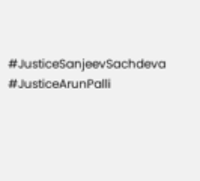#JusticeSanjeevSachdeva #JusticeArunPalli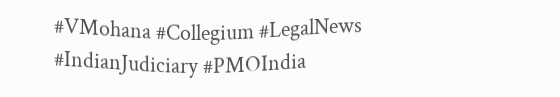#VMohana #Collegium #LegalNews #IndianJudiciary #PMOIndia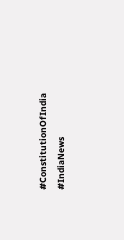#ConstitutionOfIndia #IndiaNews